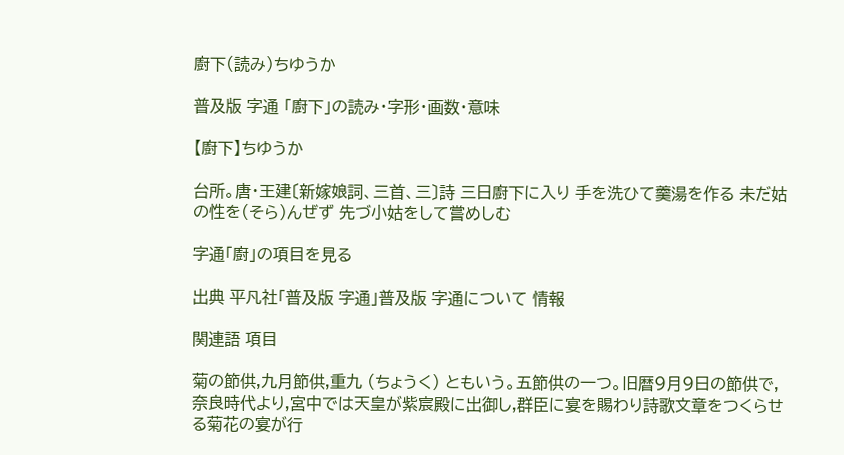廚下(読み)ちゆうか

普及版 字通 「廚下」の読み・字形・画数・意味

【廚下】ちゆうか

台所。唐・王建〔新嫁娘詞、三首、三〕詩 三日廚下に入り 手を洗ひて羹湯を作る 未だ姑の性を(そら)んぜず 先づ小姑をして嘗めしむ

字通「廚」の項目を見る

出典 平凡社「普及版 字通」普及版 字通について 情報

関連語 項目

菊の節供,九月節供,重九 (ちょうく) ともいう。五節供の一つ。旧暦9月9日の節供で,奈良時代より,宮中では天皇が紫宸殿に出御し,群臣に宴を賜わり詩歌文章をつくらせる菊花の宴が行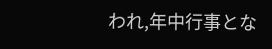われ,年中行事とな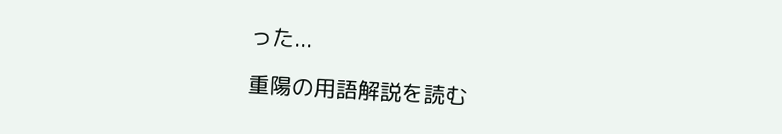った...

重陽の用語解説を読む